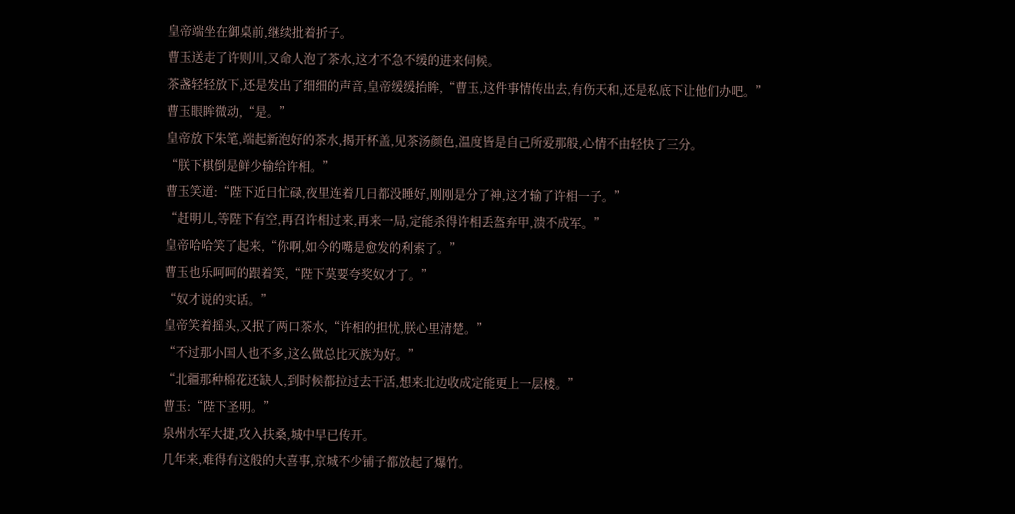皇帝端坐在御桌前,继续批着折子。
曹玉送走了许则川,又命人泡了茶水,这才不急不缓的进来伺候。
茶盏轻轻放下,还是发出了细细的声音,皇帝缓缓抬眸,“曹玉,这件事情传出去,有伤天和,还是私底下让他们办吧。”
曹玉眼眸微动,“是。”
皇帝放下朱笔,端起新泡好的茶水,揭开杯盖,见茶汤颜色,温度皆是自己所爱那般,心情不由轻快了三分。
“朕下棋倒是鲜少输给许相。”
曹玉笑道:“陛下近日忙碌,夜里连着几日都没睡好,刚刚是分了神,这才输了许相一子。”
“赶明儿,等陛下有空,再召许相过来,再来一局,定能杀得许相丢盔弃甲,溃不成军。”
皇帝哈哈笑了起来,“你啊,如今的嘴是愈发的利索了。”
曹玉也乐呵呵的跟着笑,“陛下莫要夸奖奴才了。”
“奴才说的实话。”
皇帝笑着摇头,又抿了两口茶水,“许相的担忧,朕心里清楚。”
“不过那小国人也不多,这么做总比灭族为好。”
“北疆那种棉花还缺人,到时候都拉过去干活,想来北边收成定能更上一层楼。”
曹玉:“陛下圣明。”
泉州水军大捷,攻入扶桑,城中早已传开。
几年来,难得有这般的大喜事,京城不少铺子都放起了爆竹。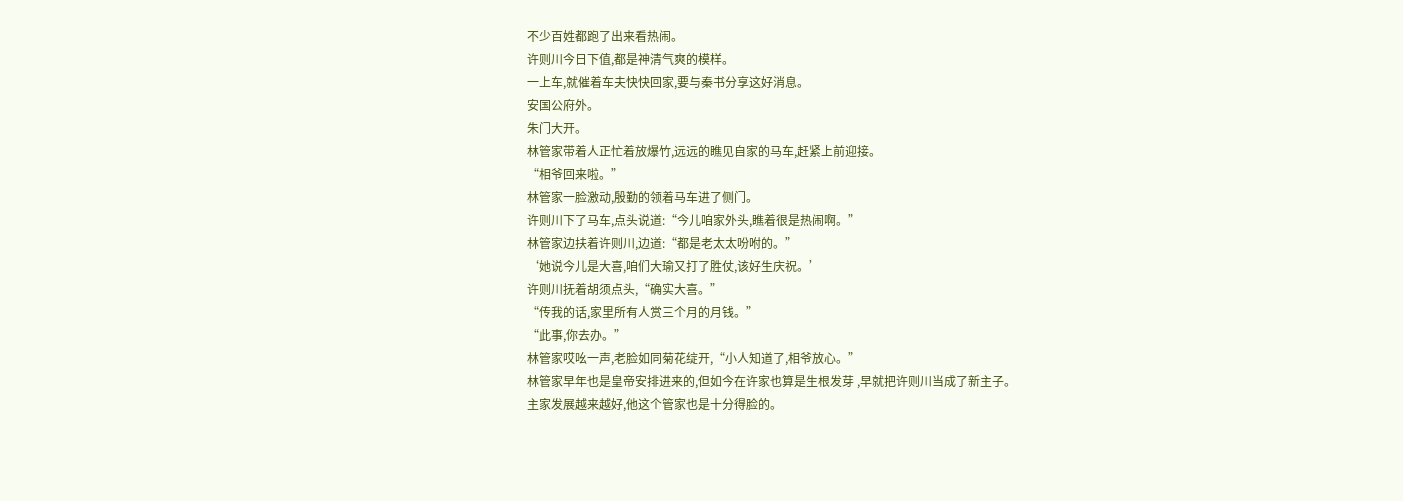不少百姓都跑了出来看热闹。
许则川今日下值,都是神清气爽的模样。
一上车,就催着车夫快快回家,要与秦书分享这好消息。
安国公府外。
朱门大开。
林管家带着人正忙着放爆竹,远远的瞧见自家的马车,赶紧上前迎接。
“相爷回来啦。”
林管家一脸激动,殷勤的领着马车进了侧门。
许则川下了马车,点头说道:“今儿咱家外头,瞧着很是热闹啊。”
林管家边扶着许则川,边道:“都是老太太吩咐的。”
‘她说今儿是大喜,咱们大瑜又打了胜仗,该好生庆祝。’
许则川抚着胡须点头,“确实大喜。”
“传我的话,家里所有人赏三个月的月钱。”
“此事,你去办。”
林管家哎吆一声,老脸如同菊花绽开,“小人知道了,相爷放心。”
林管家早年也是皇帝安排进来的,但如今在许家也算是生根发芽 ,早就把许则川当成了新主子。
主家发展越来越好,他这个管家也是十分得脸的。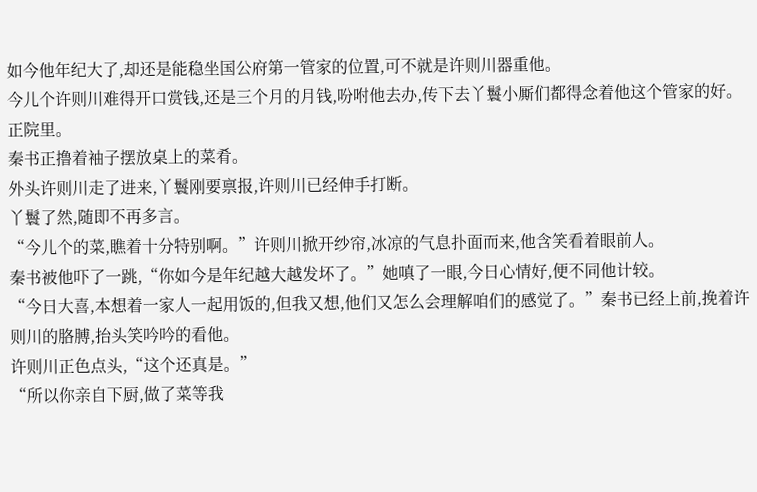如今他年纪大了,却还是能稳坐国公府第一管家的位置,可不就是许则川器重他。
今儿个许则川难得开口赏钱,还是三个月的月钱,吩咐他去办,传下去丫鬟小厮们都得念着他这个管家的好。
正院里。
秦书正撸着袖子摆放桌上的菜肴。
外头许则川走了进来,丫鬟刚要禀报,许则川已经伸手打断。
丫鬟了然,随即不再多言。
“今儿个的菜,瞧着十分特别啊。”许则川掀开纱帘,冰凉的气息扑面而来,他含笑看着眼前人。
秦书被他吓了一跳,“你如今是年纪越大越发坏了。”她嗔了一眼,今日心情好,便不同他计较。
“今日大喜,本想着一家人一起用饭的,但我又想,他们又怎么会理解咱们的感觉了。”秦书已经上前,挽着许则川的胳膊,抬头笑吟吟的看他。
许则川正色点头,“这个还真是。”
“所以你亲自下厨,做了菜等我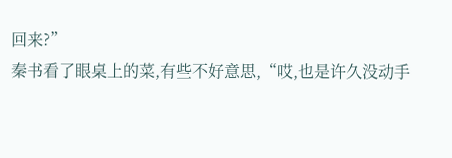回来?”
秦书看了眼桌上的菜,有些不好意思,“哎,也是许久没动手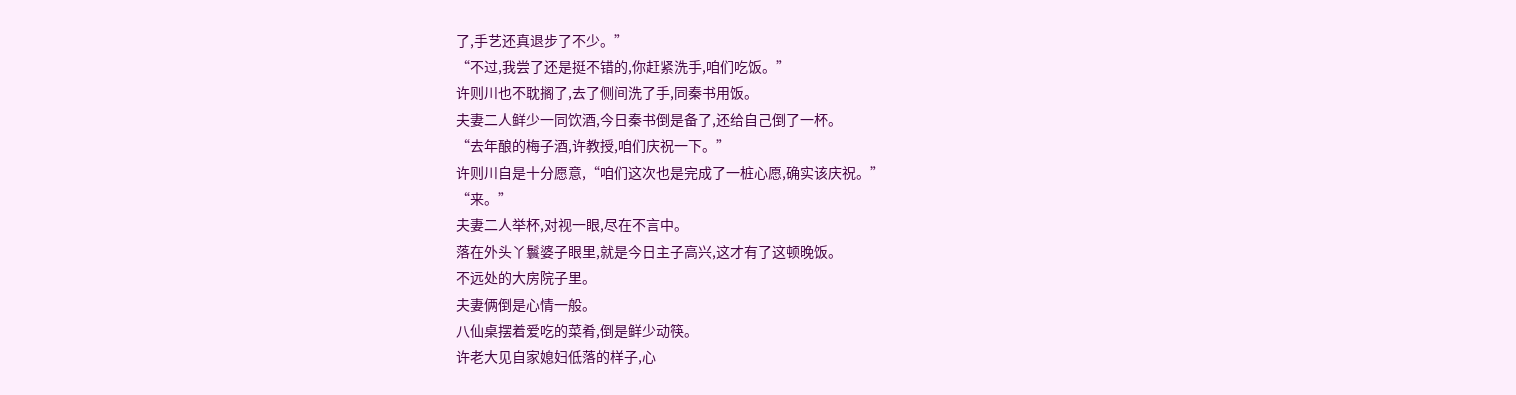了,手艺还真退步了不少。”
“不过,我尝了还是挺不错的,你赶紧洗手,咱们吃饭。”
许则川也不耽搁了,去了侧间洗了手,同秦书用饭。
夫妻二人鲜少一同饮酒,今日秦书倒是备了,还给自己倒了一杯。
“去年酿的梅子酒,许教授,咱们庆祝一下。”
许则川自是十分愿意,“咱们这次也是完成了一桩心愿,确实该庆祝。”
“来。”
夫妻二人举杯,对视一眼,尽在不言中。
落在外头丫鬟婆子眼里,就是今日主子高兴,这才有了这顿晚饭。
不远处的大房院子里。
夫妻俩倒是心情一般。
八仙桌摆着爱吃的菜肴,倒是鲜少动筷。
许老大见自家媳妇低落的样子,心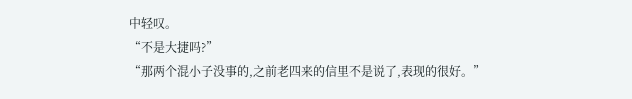中轻叹。
“不是大捷吗?”
“那两个混小子没事的,之前老四来的信里不是说了,表现的很好。”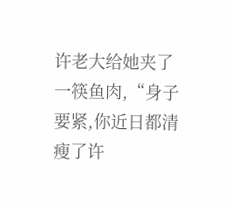许老大给她夹了一筷鱼肉,“身子要紧,你近日都清瘦了许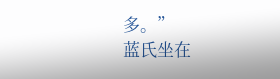多。”
蓝氏坐在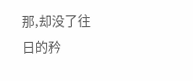那,却没了往日的矜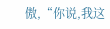傲,“你说,我这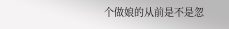个做娘的从前是不是忽